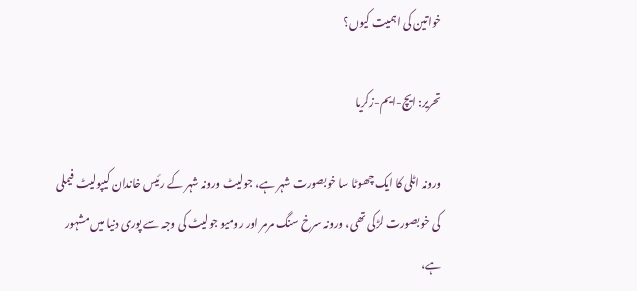خواتین کی اہمیت کیوں؟

تحریر: ایچ-ایم-زکریا

ورونہ اٹلی کا ایک چھوٹا سا خوبصورت شہر ہے، جولیٹ ورونہ شہر کے رئیس خاندان کیپولیٹ فیملی کی خوبصورت لڑکی تھی، ورونہ سرخ سنگ مرمر اور رومیو جولیٹ کی وجہ سے پوری دنیا میں مشہور ہے،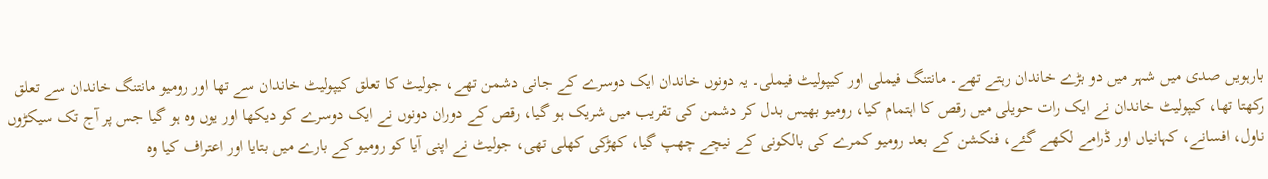بارہویں صدی میں شہر میں دو بڑے خاندان رہتے تھے۔ مانتنگ فیملی اور کیپولیٹ فیملی۔ یہ دونوں خاندان ایک دوسرے کے جانی دشمن تھے، جولیٹ کا تعلق کیپولیٹ خاندان سے تھا اور رومیو مانتنگ خاندان سے تعلق رکھتا تھا، کیپولیٹ خاندان نے ایک رات حویلی میں رقص کا اہتمام کیا، رومیو بھیس بدل کر دشمن کی تقریب میں شریک ہو گیا، رقص کے دوران دونوں نے ایک دوسرے کو دیکھا اور یوں وہ ہو گیا جس پر آج تک سیکڑوں ناول، افسانے، کہانیاں اور ڈرامے لکھے گئے، فنکشن کے بعد رومیو کمرے کی بالکونی کے نیچے چھپ گیا، کھڑکی کھلی تھی، جولیٹ نے اپنی آیا کو رومیو کے بارے میں بتایا اور اعتراف کیا وہ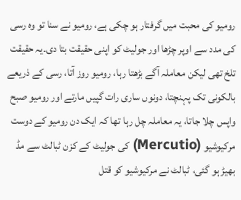رومیو کی محبت میں گرفتار ہو چکی ہے، رومیو نے سنا تو وہ رسی کی مدد سے اوپر چڑھا اور جولیٹ کو اپنی حقیقت بتا دی۔یہ حقیقت تلخ تھی لیکن معاملہ آگے بڑھتا رہا، رومیو روز آتا، رسی کے ذریعے بالکونی تک پہنچتا، دونوں ساری رات گپیں مارتے اور رومیو صبح واپس چلا جاتا، یہ معاملہ چل رہا تھا کہ ایک دن رومیو کے دوست مرکیوشیو (Mercutio) کی جولیٹ کے کزن ٹبالٹ سے مڈ بھیڑ ہو گئی، ٹبالٹ نے مرکیوشیو کو قتل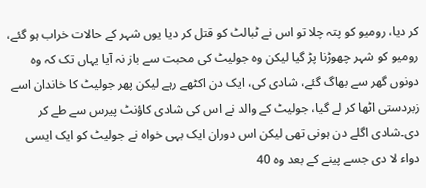کر دیا، رومیو کو پتہ چلا تو اس نے ٹبالٹ کو قتل کر دیا یوں شہر کے حالات خراب ہو گئے، رومیو کو شہر چھوڑنا پڑ گیا لیکن وہ جولیٹ کی محبت سے باز نہ آیا یہاں تک کہ وہ دونوں گھر سے بھاگ گئے، شادی کی، ایک دن اکٹھے رہے لیکن پھر جولیٹ کا خاندان اسے زبردستی اٹھا کر لے گیا، جولیٹ کے والد نے اس کی شادی کاؤنٹ پیرس سے طے کر دی۔شادی اگلے دن ہونی تھی لیکن اس دوران ایک بہی خواہ نے جولیٹ کو ایک ایسی دواء لا دی جسے پینے کے بعد وہ 40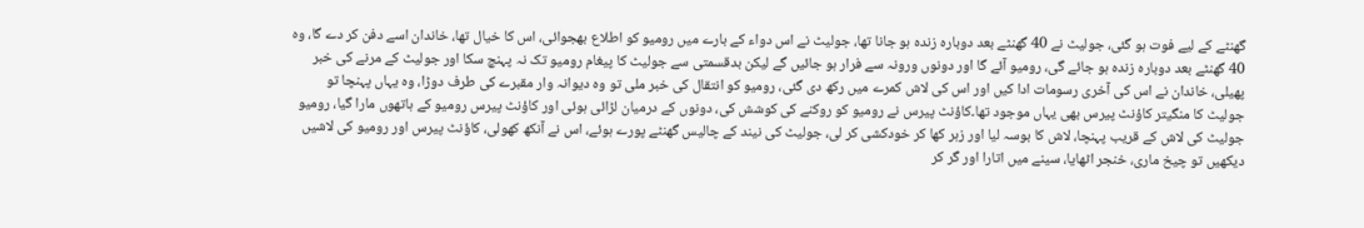گھنٹے کے لیے فوت ہو گئی، جولیٹ نے 40 گھنٹے بعد دوبارہ زندہ ہو جانا تھا، جولیٹ نے اس دواء کے بارے میں رومیو کو اطلاع بھجوائی، اس کا خیال تھا، خاندان اسے دفن کر دے گا، وہ 40 گھنٹے بعد دوبارہ زندہ ہو جائے گی، رومیو آئے گا اور دونوں ورونہ سے فرار ہو جائیں گے لیکن بدقسمتی سے جولیٹ کا پیغام رومیو تک نہ پہنچ سکا اور جولیٹ کے مرنے کی خبر پھیلی، خاندان نے اس کی آخری رسومات ادا کیں اور اس کی لاش کمرے میں رکھ دی گئی، رومیو کو انتقال کی خبر ملی تو وہ دیوانہ وار مقبرے کی طرف دوڑا، وہ یہاں پہنچا تو جولیٹ کا منگیتر کاؤنٹ پیرس بھی یہاں موجود تھا۔کاؤنٹ پیرس نے رومیو کو روکنے کی کوشش کی، دونوں کے درمیان لڑائی ہوئی اور کاؤنٹ پیرس رومیو کے ہاتھوں مارا گیا، رومیو جولیٹ کی لاش کے قریب پہنچا، لاش کا بوسہ لیا اور زہر کھا کر خودکشی کر لی، جولیٹ کی نیند کے چالیس گھنٹے پورے ہوئے، اس نے آنکھ کھولی، کاؤنٹ پیرس اور رومیو کی لاشیں دیکھیں تو چیخ ماری، خنجر اٹھایا، سینے میں اتارا اور گر کر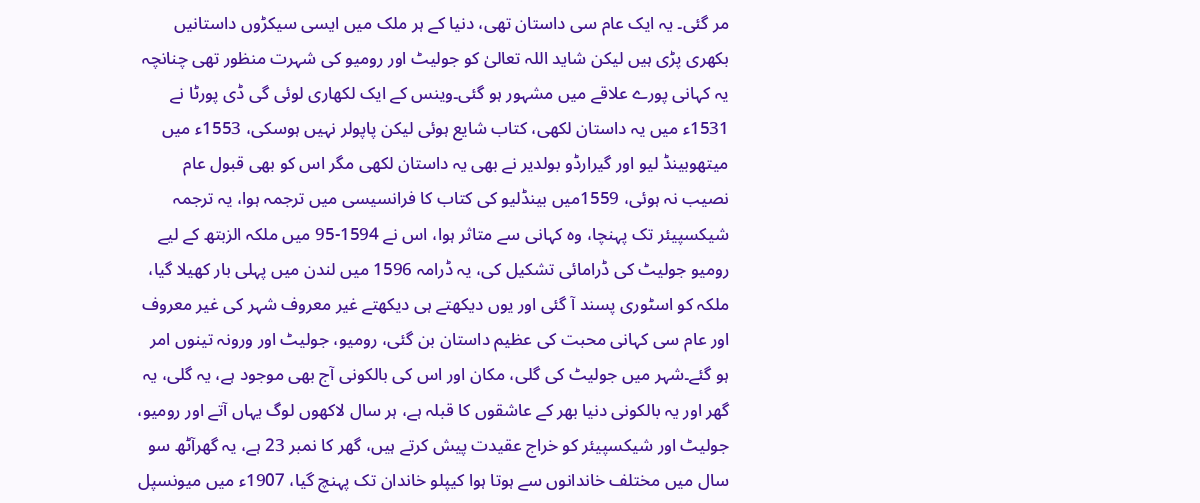مر گئی۔ یہ ایک عام سی داستان تھی، دنیا کے ہر ملک میں ایسی سیکڑوں داستانیں بکھری پڑی ہیں لیکن شاید اللہ تعالیٰ کو جولیٹ اور رومیو کی شہرت منظور تھی چنانچہ یہ کہانی پورے علاقے میں مشہور ہو گئی۔وینس کے ایک لکھاری لوئی گی ڈی پورٹا نے 1531ء میں یہ داستان لکھی، کتاب شایع ہوئی لیکن پاپولر نہیں ہوسکی، 1553ء میں میتھوبینڈ لیو اور گیرارڈو بولدیر نے بھی یہ داستان لکھی مگر اس کو بھی قبول عام نصیب نہ ہوئی، 1559میں بینڈلیو کی کتاب کا فرانسیسی میں ترجمہ ہوا، یہ ترجمہ شیکسپیئر تک پہنچا، وہ کہانی سے متاثر ہوا، اس نے 1594-95 میں ملکہ الزبتھ کے لیے رومیو جولیٹ کی ڈرامائی تشکیل کی، یہ ڈرامہ 1596 میں لندن میں پہلی بار کھیلا گیا، ملکہ کو اسٹوری پسند آ گئی اور یوں دیکھتے ہی دیکھتے غیر معروف شہر کی غیر معروف اور عام سی کہانی محبت کی عظیم داستان بن گئی، رومیو، جولیٹ اور ورونہ تینوں امر ہو گئے۔شہر میں جولیٹ کی گلی، مکان اور اس کی بالکونی آج بھی موجود ہے، یہ گلی، یہ گھر اور یہ بالکونی دنیا بھر کے عاشقوں کا قبلہ ہے، ہر سال لاکھوں لوگ یہاں آتے اور رومیو، جولیٹ اور شیکسپیئر کو خراج عقیدت پیش کرتے ہیں، گھر کا نمبر 23 ہے، یہ گھرآٹھ سو سال میں مختلف خاندانوں سے ہوتا ہوا کیپلو خاندان تک پہنچ گیا، 1907ء میں میونسپل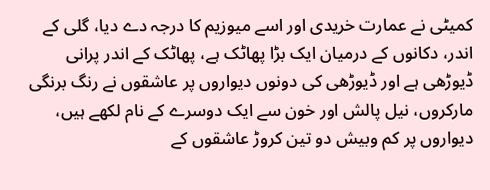کمیٹی نے عمارت خریدی اور اسے میوزیم کا درجہ دے دیا، گلی کے اندر، دکانوں کے درمیان ایک بڑا پھاٹک ہے، پھاٹک کے اندر پرانی ڈیوڑھی ہے اور ڈیوڑھی کی دونوں دیواروں پر عاشقوں نے رنگ برنگی مارکروں، نیل پالش اور خون سے ایک دوسرے کے نام لکھے ہیں، دیواروں پر کم وبیش دو تین کروڑ عاشقوں کے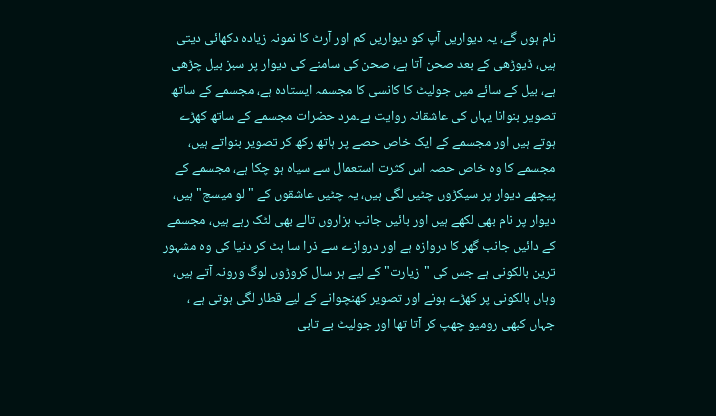نام ہوں گے، یہ دیواریں آپ کو دیواریں کم اور آرٹ کا نمونہ زیادہ دکھائی دیتی ہیں، ڈیوڑھی کے بعد صحن آتا ہے، صحن کی سامنے کی دیوار پر سبز بیل چڑھی ہے، بیل کے سائے میں جولیٹ کا کانسی کا مجسمہ ایستادہ ہے، مجسمے کے ساتھ تصویر بنوانا یہاں کی عاشقانہ روایت ہے۔مرد حضرات مجسمے کے ساتھ کھڑے ہوتے ہیں اور مجسمے کے ایک خاص حصے پر ہاتھ رکھ کر تصویر بنواتے ہیں، مجسمے کا وہ خاص حصہ اس کثرت استعمال سے سیاہ ہو چکا ہے، مجسمے کے پیچھے دیوار پر سیکڑوں چٹیں لگی ہیں، یہ چٹیں عاشقوں کے "لو میسج" ہیں، دیوار پر نام بھی لکھے ہیں اور بائیں جانب ہزاروں تالے بھی لٹک رہے ہیں، مجسمے کے دائیں جانب گھر کا دروازہ ہے اور دروازے سے ذرا سا ہٹ کر دنیا کی وہ مشہور ترین بالکونی ہے جس کی "زیارت" کے لیے ہر سال کروڑوں لوگ ورونہ آتے ہیں، وہاں بالکونی پر کھڑے ہونے اور تصویر کھنچوانے کے لیے قطار لگی ہوتی ہے ، جہاں کبھی رومیو چھپ کر آتا تھا اور جولیٹ بے تابی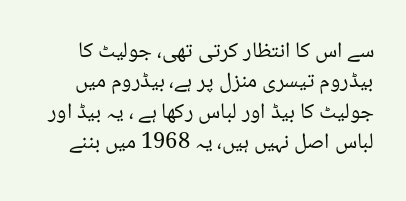سے اس کا انتظار کرتی تھی، جولیٹ کا بیڈروم تیسری منزل پر ہے، بیڈروم میں جولیٹ کا بیڈ اور لباس رکھا ہے ، یہ بیڈ اور لباس اصل نہیں ہیں، یہ 1968 میں بننے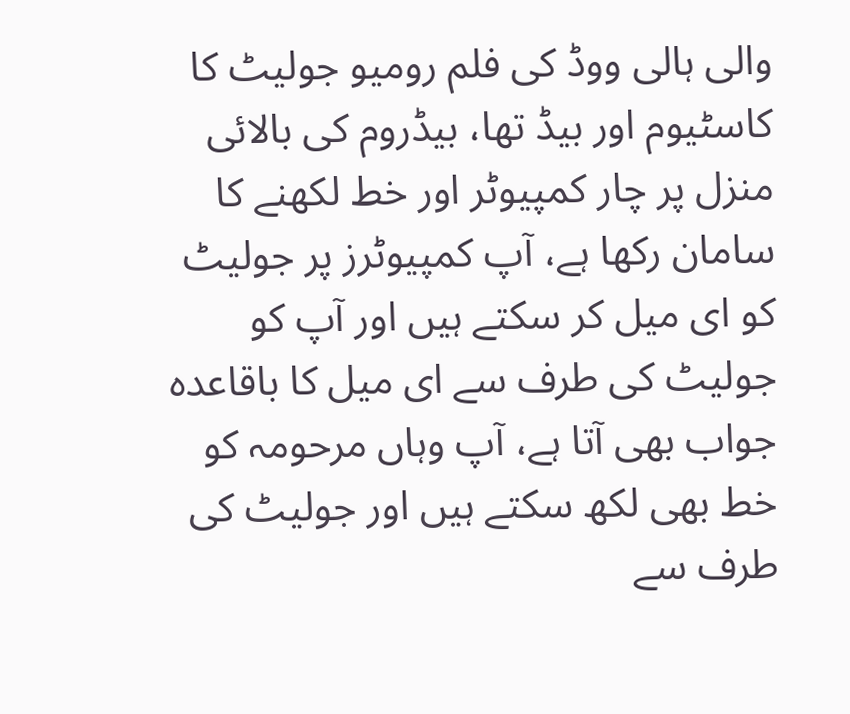والی ہالی ووڈ کی فلم رومیو جولیٹ کا کاسٹیوم اور بیڈ تھا، بیڈروم کی بالائی منزل پر چار کمپیوٹر اور خط لکھنے کا سامان رکھا ہے، آپ کمپیوٹرز پر جولیٹ کو ای میل کر سکتے ہیں اور آپ کو جولیٹ کی طرف سے ای میل کا باقاعدہ جواب بھی آتا ہے، آپ وہاں مرحومہ کو خط بھی لکھ سکتے ہیں اور جولیٹ کی طرف سے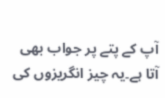آپ کے پتے پر جواب بھی آتا ہے۔یہ چیز انگریزوں کی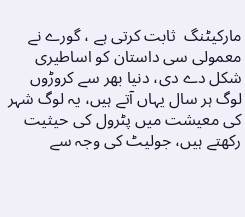مارکیٹنگ  ثابت کرتی ہے ، گورے نے معمولی سی داستان کو اساطیری شکل دے دی، دنیا بھر سے کروڑوں لوگ ہر سال یہاں آتے ہیں، یہ لوگ شہر کی معیشت میں پٹرول کی حیثیت رکھتے ہیں، جولیٹ کی وجہ سے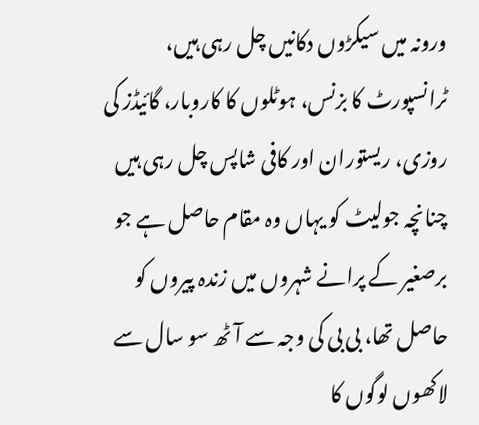ورونہ میں سیکڑوں دکانیں چل رہی ہیں، ٹرانسپورٹ کا بزنس، ہوٹلوں کا کاروبار، گائیڈز کی روزی، ریستوران اور کافی شاپس چل رہی ہیں چنانچہ جولیٹ کو یہاں وہ مقام حاصل ہے جو برصغیر کے پرانے شہروں میں زندہ پیروں کو حاصل تھا، بی بی کی وجہ سے آٹھ سو سال سے لاکھوں لوگوں کا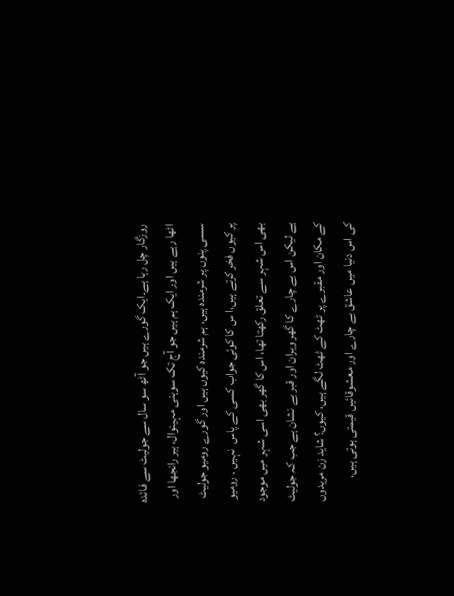روزگار چل رہا ہے۔ایک گورے ہیں جو آٹھ سو سال سے جولیٹ سے فائدہ اٹھا رہے ہیں اور ایک ہم ہیں جو آج تک سوہنی مہینوال، ہیر رانجھا اور سسی پنوں پر شرمندہ ہیں، ہم شرمندہ کیوں ہیں اور گورے رومیو جولیٹ پر کیوں فخر کرتے ہیں،ا س کا کوئی جواب کسی کے پاس  نہیں ۔ رومیو بھی اس شہر سے تعلق رکھتا تھا، اس کا گھر بھی اسی شہر میں موجود ہے لیکن اس بے چارے کا گھر ویران اور قبر بے نشان ہے جب کہ جولیٹ کے مکان اور مقبرے پر ٹھٹ کے ٹھٹ لگے ہیں، کیوں؟ شاید زن مریدوں کی اس دنیا میں عاشق بے چارے اور معشوقائیں قیمتی ہوتی ہیں،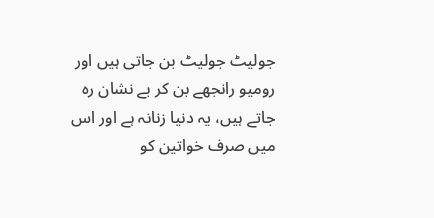جولیٹ جولیٹ بن جاتی ہیں اور رومیو رانجھے بن کر بے نشان رہ جاتے ہیں، یہ دنیا زنانہ ہے اور اس میں صرف خواتین کو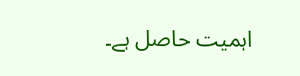اہمیت حاصل ہے۔